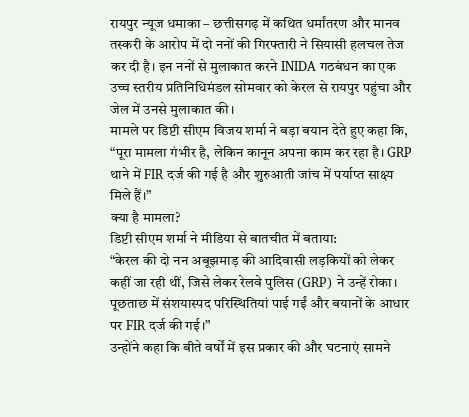रायपुर न्यूज धमाका – छत्तीसगढ़ में कथित धर्मांतरण और मानव तस्करी के आरोप में दो ननों की गिरफ्तारी ने सियासी हलचल तेज कर दी है। इन ननों से मुलाकात करने INIDA गठबंधन का एक उच्च स्तरीय प्रतिनिधिमंडल सोमवार को केरल से रायपुर पहुंचा और जेल में उनसे मुलाकात की।
मामले पर डिप्टी सीएम विजय शर्मा ने बड़ा बयान देते हुए कहा कि, “पूरा मामला गंभीर है, लेकिन कानून अपना काम कर रहा है। GRP थाने में FIR दर्ज की गई है और शुरुआती जांच में पर्याप्त साक्ष्य मिले हैं।”
क्या है मामला?
डिप्टी सीएम शर्मा ने मीडिया से बातचीत में बताया:
“केरल की दो नन अबूझमाड़ की आदिवासी लड़कियों को लेकर कहीं जा रही थीं, जिसे लेकर रेलवे पुलिस (GRP) ने उन्हें रोका। पूछताछ में संशयास्पद परिस्थितियां पाई गईं और बयानों के आधार पर FIR दर्ज की गई।”
उन्होंने कहा कि बीते वर्षों में इस प्रकार की और घटनाएं सामने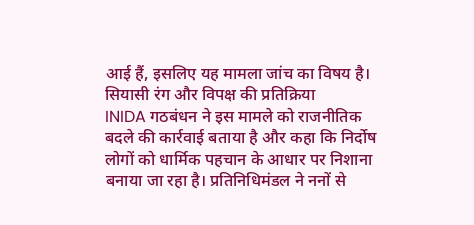आई हैं, इसलिए यह मामला जांच का विषय है।
सियासी रंग और विपक्ष की प्रतिक्रिया
INIDA गठबंधन ने इस मामले को राजनीतिक बदले की कार्रवाई बताया है और कहा कि निर्दोष लोगों को धार्मिक पहचान के आधार पर निशाना बनाया जा रहा है। प्रतिनिधिमंडल ने ननों से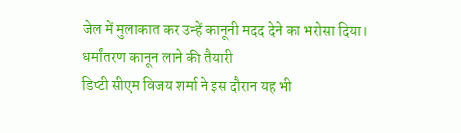जेल में मुलाकात कर उन्हें कानूनी मदद देने का भरोसा दिया।
धर्मांतरण कानून लाने की तैयारी
डिप्टी सीएम विजय शर्मा ने इस दौरान यह भी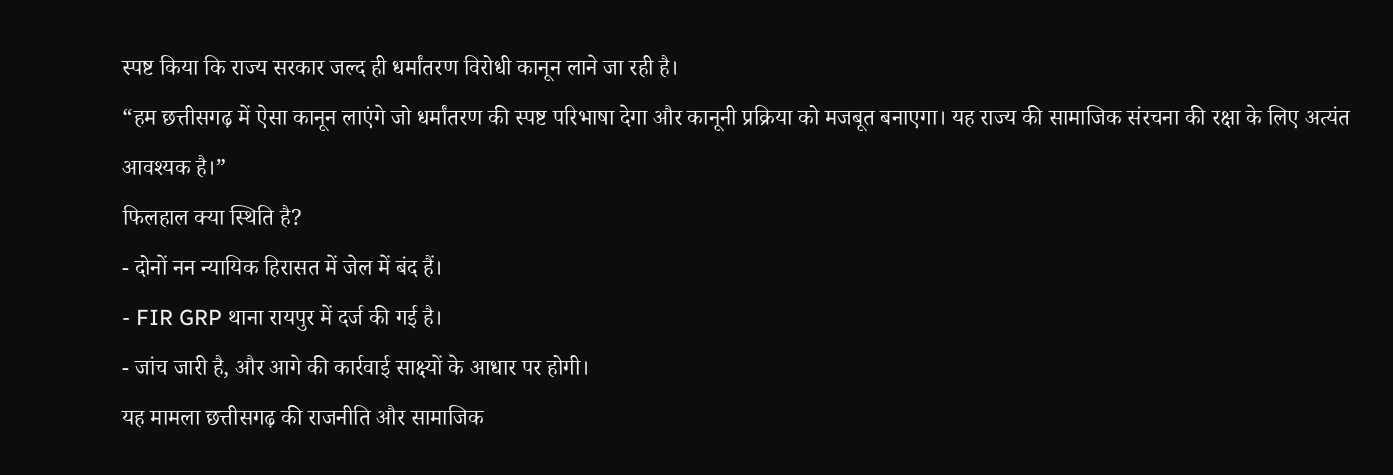स्पष्ट किया कि राज्य सरकार जल्द ही धर्मांतरण विरोधी कानून लाने जा रही है।
“हम छत्तीसगढ़ में ऐसा कानून लाएंगे जो धर्मांतरण की स्पष्ट परिभाषा देगा और कानूनी प्रक्रिया को मजबूत बनाएगा। यह राज्य की सामाजिक संरचना की रक्षा के लिए अत्यंत आवश्यक है।”
फिलहाल क्या स्थिति है?
- दोनों नन न्यायिक हिरासत में जेल में बंद हैं।
- FIR GRP थाना रायपुर में दर्ज की गई है।
- जांच जारी है, और आगे की कार्रवाई साक्ष्यों के आधार पर होगी।
यह मामला छत्तीसगढ़ की राजनीति और सामाजिक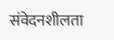संवेदनशीलता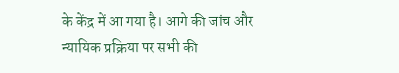के केंद्र में आ गया है। आगे की जांच और न्यायिक प्रक्रिया पर सभी की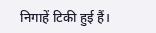निगाहें टिकी हुई हैं।